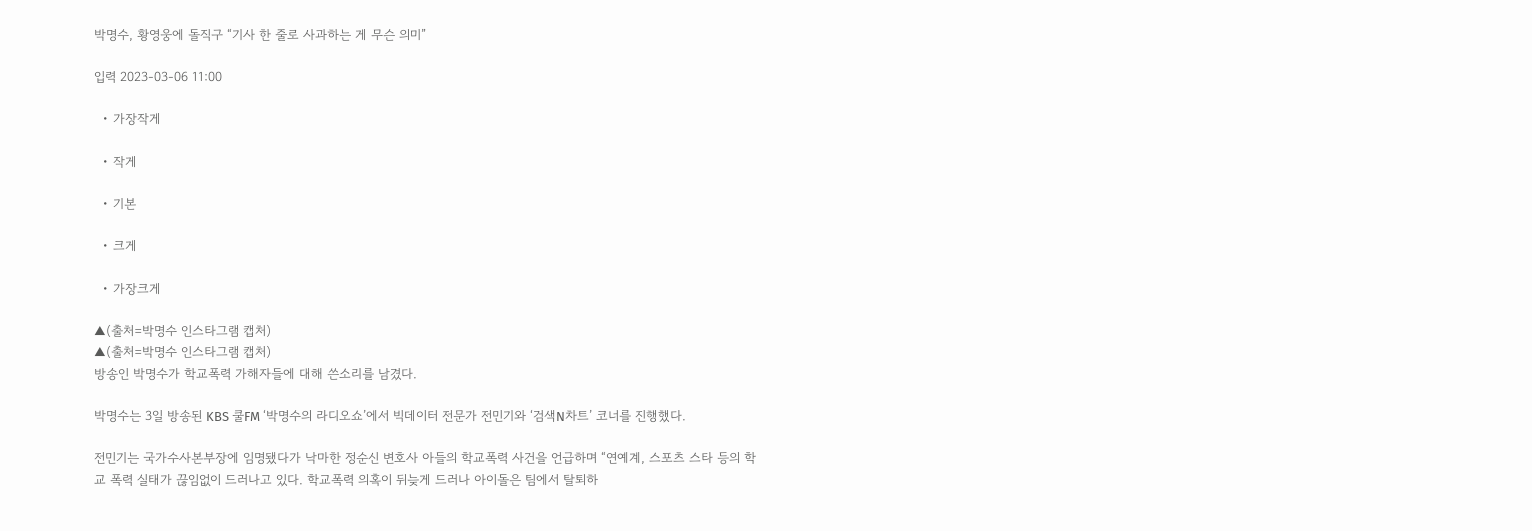박명수, 황영웅에 돌직구 “기사 한 줄로 사과하는 게 무슨 의미”

입력 2023-03-06 11:00

  • 가장작게

  • 작게

  • 기본

  • 크게

  • 가장크게

▲(출처=박명수 인스타그램 캡처)
▲(출처=박명수 인스타그램 캡처)
방송인 박명수가 학교폭력 가해자들에 대해 쓴소리를 남겼다.

박명수는 3일 방송된 KBS 쿨FM ‘박명수의 라디오쇼’에서 빅데이터 전문가 전민기와 ‘검색N차트’ 코너를 진행했다.

전민기는 국가수사본부장에 임명됐다가 낙마한 정순신 변호사 아들의 학교폭력 사건을 언급하며 “연예계, 스포츠 스타 등의 학교 폭력 실태가 끊임없이 드러나고 있다. 학교폭력 의혹이 뒤늦게 드러나 아이돌은 팀에서 탈퇴하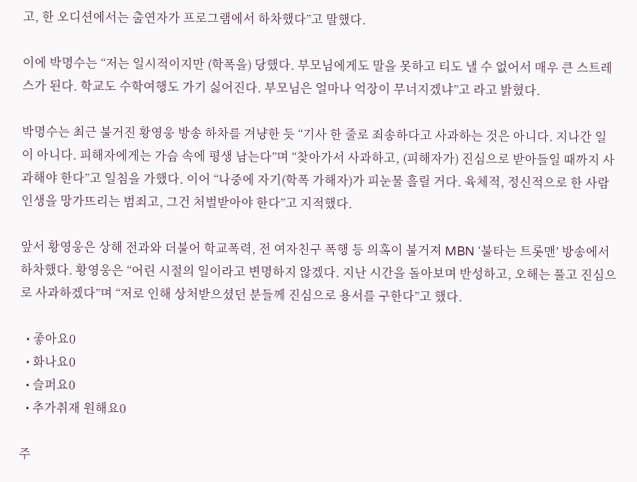고, 한 오디션에서는 출연자가 프로그램에서 하차했다”고 말했다.

이에 박명수는 “저는 일시적이지만 (학폭을) 당했다. 부모님에게도 말을 못하고 티도 낼 수 없어서 매우 큰 스트레스가 된다. 학교도 수학여행도 가기 싫어진다. 부모님은 얼마나 억장이 무너지겠냐”고 라고 밝혔다.

박명수는 최근 불거진 황영웅 방송 하차를 겨냥한 듯 “기사 한 줄로 죄송하다고 사과하는 것은 아니다. 지나간 일이 아니다. 피해자에게는 가슴 속에 평생 남는다”며 “찾아가서 사과하고, (피해자가) 진심으로 받아들일 때까지 사과해야 한다”고 일침을 가했다. 이어 “나중에 자기(학폭 가해자)가 피눈물 흘릴 거다. 육체적, 정신적으로 한 사람 인생을 망가뜨리는 범죄고, 그건 처벌받아야 한다”고 지적했다.

앞서 황영웅은 상해 전과와 더불어 학교폭력, 전 여자친구 폭행 등 의혹이 불거져 MBN ‘불타는 트롯맨’ 방송에서 하차했다. 황영웅은 “어린 시절의 일이라고 변명하지 않겠다. 지난 시간을 돌아보며 반성하고, 오해는 풀고 진심으로 사과하겠다”며 “저로 인해 상처받으셨던 분들께 진심으로 용서를 구한다”고 했다.

  • 좋아요0
  • 화나요0
  • 슬퍼요0
  • 추가취재 원해요0

주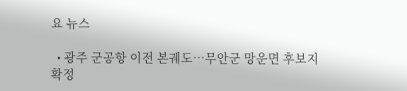요 뉴스

  • 광주 군공항 이전 본궤도…무안군 망운면 후보지 확정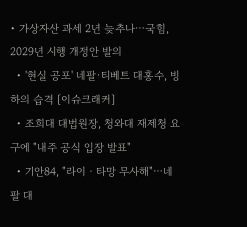• 가상자산 과세 2년 늦추나⋯국힘, 2029년 시행 개정안 발의
  • '현실 공포' 네팔·티베트 대홍수, 빙하의 습격 [이슈크래커]
  • 조희대 대법원장, 청와대 재제청 요구에 "내주 공식 입장 발표"
  • 기안84, "라이ㆍ타망 무사해"⋯네팔 대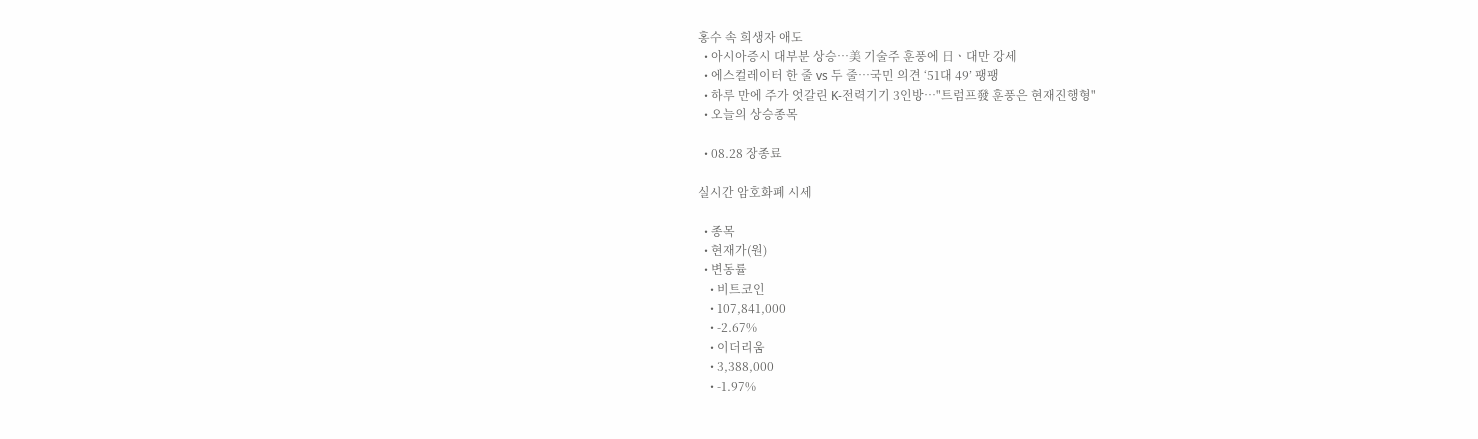홍수 속 희생자 애도
  • 아시아증시 대부분 상승⋯美 기술주 훈풍에 日ㆍ대만 강세
  • 에스컬레이터 한 줄 vs 두 줄⋯국민 의견 ‘51대 49’ 팽팽
  • 하루 만에 주가 엇갈린 K-전력기기 3인방…"트럼프發 훈풍은 현재진행형"
  • 오늘의 상승종목

  • 08.28 장종료

실시간 암호화폐 시세

  • 종목
  • 현재가(원)
  • 변동률
    • 비트코인
    • 107,841,000
    • -2.67%
    • 이더리움
    • 3,388,000
    • -1.97%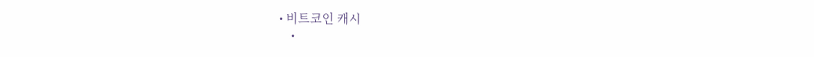• 비트코인 캐시
    •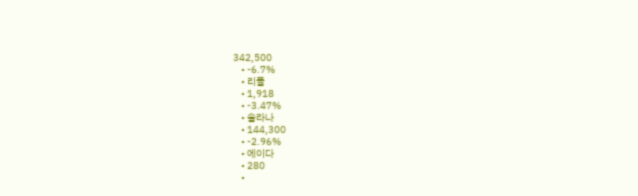342,500
    • -6.7%
    • 리플
    • 1,918
    • -3.47%
    • 솔라나
    • 144,300
    • -2.96%
    • 에이다
    • 280
    •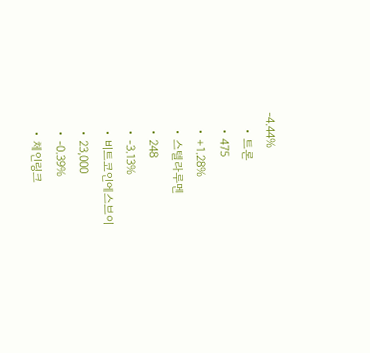-4.44%
    • 트론
    • 475
    • +1.28%
    • 스텔라루멘
    • 248
    • -3.13%
    • 비트코인에스브이
    • 23,000
    • -0.39%
    • 체인링크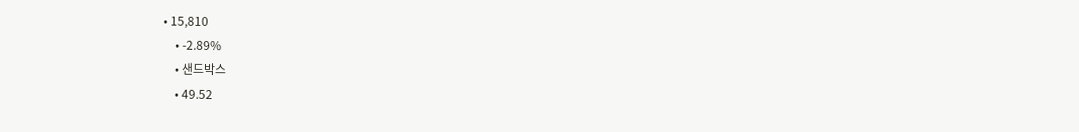• 15,810
    • -2.89%
    • 샌드박스
    • 49.52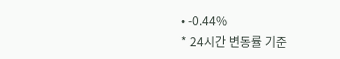• -0.44%
* 24시간 변동률 기준